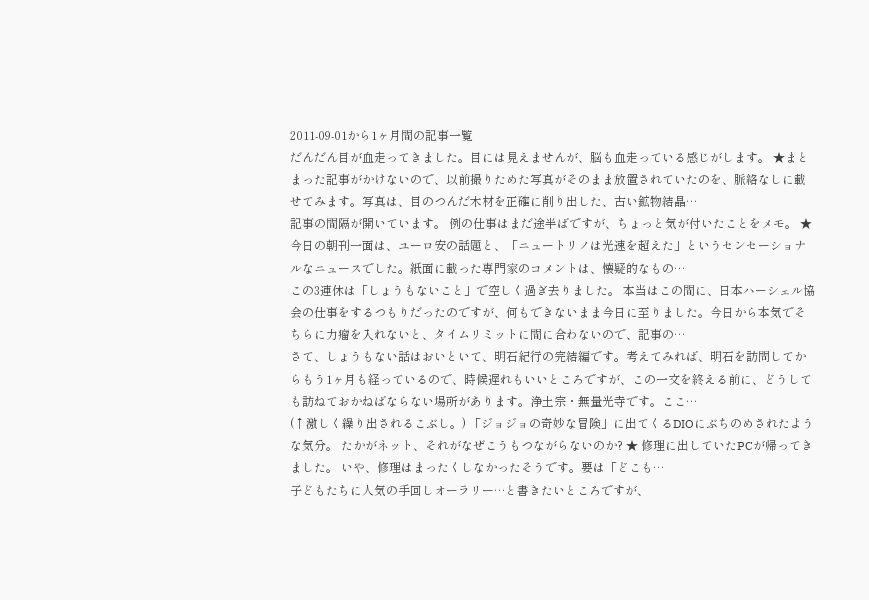2011-09-01から1ヶ月間の記事一覧
だんだん目が血走ってきました。目には見えませんが、脳も血走っている感じがします。 ★まとまった記事がかけないので、以前撮りためた写真がそのまま放置されていたのを、脈絡なしに載せてみます。写真は、目のつんだ木材を正確に削り出した、古い鉱物結晶…
記事の間隔が開いています。 例の仕事はまだ途半ばですが、ちょっと気が付いたことをメモ。 ★ 今日の朝刊一面は、ユーロ安の話題と、「ニュートリノは光速を超えた」というセンセーショナルなニュースでした。紙面に載った専門家のコメントは、懐疑的なもの…
この3連休は「しょうもないこと」で空しく過ぎ去りました。 本当はこの間に、日本ハーシェル協会の仕事をするつもりだったのですが、何もできないまま今日に至りました。今日から本気でそちらに力瘤を入れないと、タイムリミットに間に合わないので、記事の…
さて、しょうもない話はおいといて、明石紀行の完結編です。考えてみれば、明石を訪問してからもう1ヶ月も経っているので、時候遅れもいいところですが、この一文を終える前に、どうしても訪ねておかねばならない場所があります。浄土宗・無量光寺です。ここ…
(↑激しく繰り出されるこぶし。) 「ジョジョの奇妙な冒険」に出てくるDIOにぶちのめされたような気分。 たかがネット、それがなぜこうもつながらないのか? ★ 修理に出していたPCが帰ってきました。 いや、修理はまったくしなかったそうです。要は「どこも…
子どもたちに人気の手回しオーラリー…と書きたいところですが、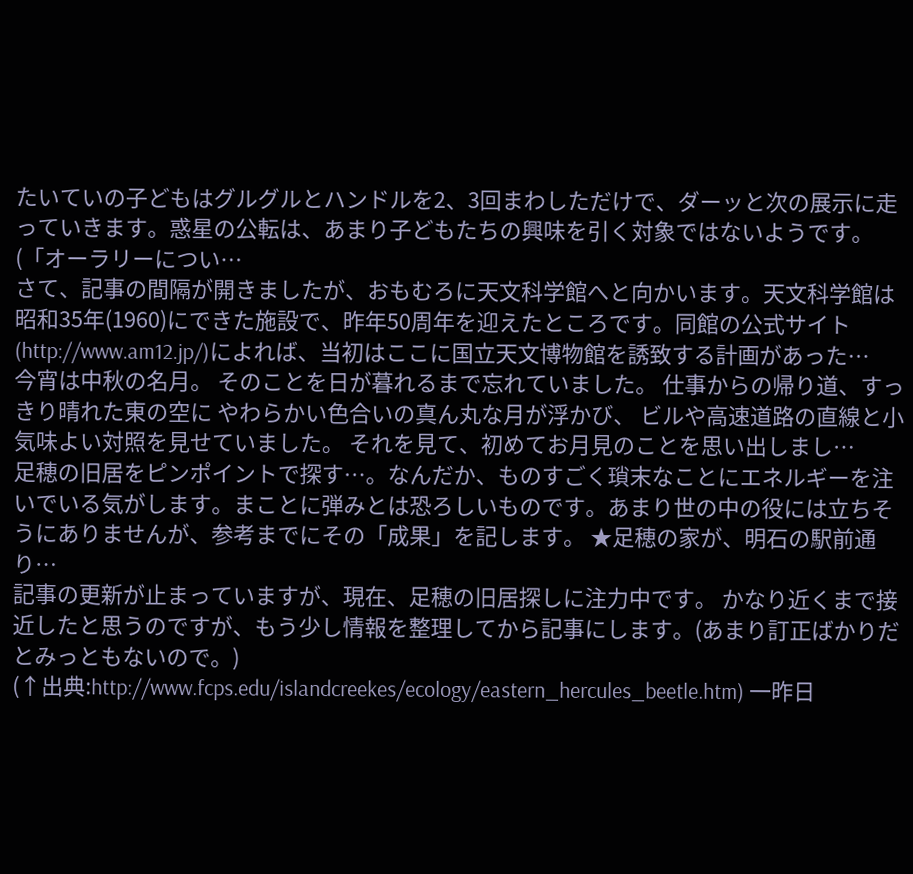たいていの子どもはグルグルとハンドルを2、3回まわしただけで、ダーッと次の展示に走っていきます。惑星の公転は、あまり子どもたちの興味を引く対象ではないようです。(「オーラリーについ…
さて、記事の間隔が開きましたが、おもむろに天文科学館へと向かいます。天文科学館は昭和35年(1960)にできた施設で、昨年50周年を迎えたところです。同館の公式サイト(http://www.am12.jp/)によれば、当初はここに国立天文博物館を誘致する計画があった…
今宵は中秋の名月。 そのことを日が暮れるまで忘れていました。 仕事からの帰り道、すっきり晴れた東の空に やわらかい色合いの真ん丸な月が浮かび、 ビルや高速道路の直線と小気味よい対照を見せていました。 それを見て、初めてお月見のことを思い出しまし…
足穂の旧居をピンポイントで探す…。なんだか、ものすごく瑣末なことにエネルギーを注いでいる気がします。まことに弾みとは恐ろしいものです。あまり世の中の役には立ちそうにありませんが、参考までにその「成果」を記します。 ★足穂の家が、明石の駅前通り…
記事の更新が止まっていますが、現在、足穂の旧居探しに注力中です。 かなり近くまで接近したと思うのですが、もう少し情報を整理してから記事にします。(あまり訂正ばかりだとみっともないので。)
(↑出典:http://www.fcps.edu/islandcreekes/ecology/eastern_hercules_beetle.htm) 一昨日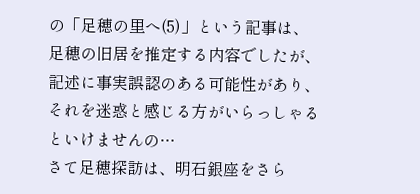の「足穂の里へ(5)」という記事は、足穂の旧居を推定する内容でしたが、記述に事実誤認のある可能性があり、それを迷惑と感じる方がいらっしゃるといけませんの…
さて足穂探訪は、明石銀座をさら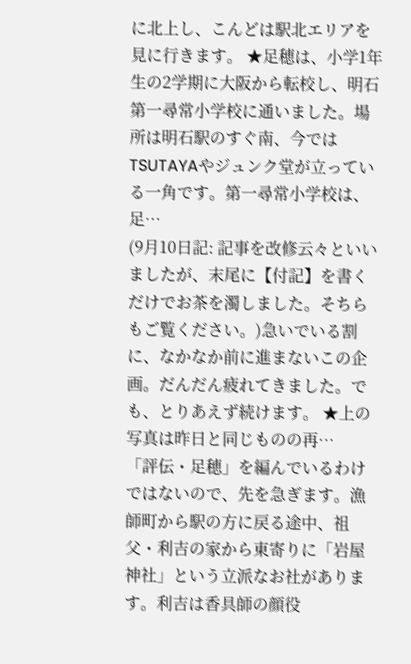に北上し、こんどは駅北エリアを見に行きます。 ★足穂は、小学1年生の2学期に大阪から転校し、明石第一尋常小学校に通いました。場所は明石駅のすぐ南、今ではTSUTAYAやジュンク堂が立っている一角です。第一尋常小学校は、足…
(9月10日記: 記事を改修云々といいましたが、末尾に【付記】を書くだけでお茶を濁しました。そちらもご覧ください。)急いでいる割に、なかなか前に進まないこの企画。だんだん疲れてきました。でも、とりあえず続けます。 ★上の写真は昨日と同じものの再…
「評伝・足穂」を編んでいるわけではないので、先を急ぎます。漁師町から駅の方に戻る途中、祖父・利吉の家から東寄りに「岩屋神社」という立派なお社があります。利吉は香具師の顔役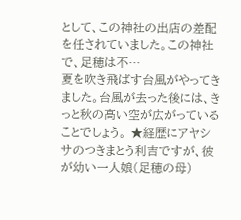として、この神社の出店の差配を任されていました。この神社で、足穂は不…
夏を吹き飛ばす台風がやってきました。台風が去った後には、きっと秋の高い空が広がっていることでしょう。 ★経歴にアヤシサのつきまとう利吉ですが、彼が幼い一人娘(足穂の母)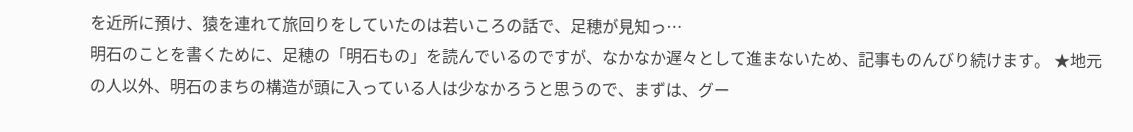を近所に預け、猿を連れて旅回りをしていたのは若いころの話で、足穂が見知っ…
明石のことを書くために、足穂の「明石もの」を読んでいるのですが、なかなか遅々として進まないため、記事ものんびり続けます。 ★地元の人以外、明石のまちの構造が頭に入っている人は少なかろうと思うので、まずは、グー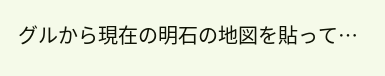グルから現在の明石の地図を貼って…